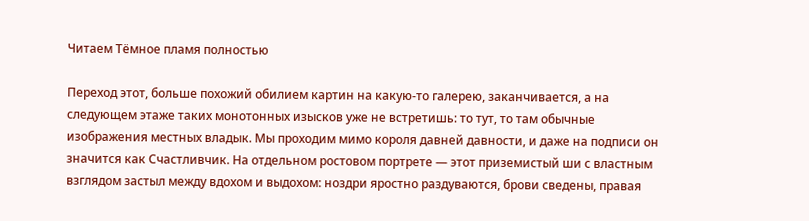Читаем Тёмное пламя полностью

Переход этот, больше похожий обилием картин на какую-то галерею, заканчивается, а на следующем этаже таких монотонных изысков уже не встретишь: то тут, то там обычные изображения местных владык. Мы проходим мимо короля давней давности, и даже на подписи он значится как Счастливчик. На отдельном ростовом портрете — этот приземистый ши с властным взглядом застыл между вдохом и выдохом: ноздри яростно раздуваются, брови сведены, правая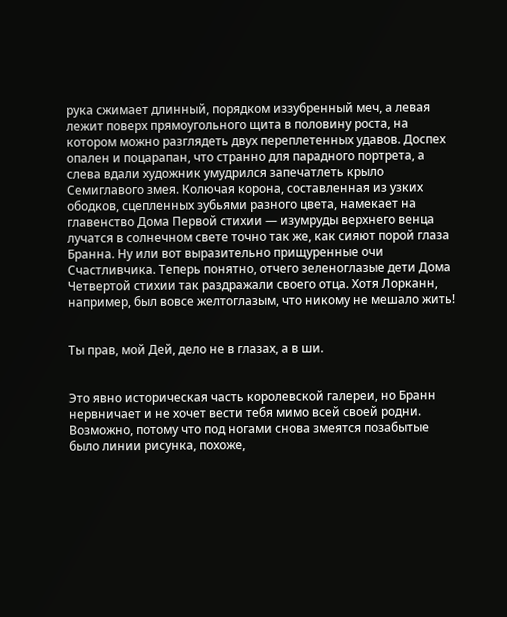рука сжимает длинный, порядком иззубренный меч, а левая лежит поверх прямоугольного щита в половину роста, на котором можно разглядеть двух переплетенных удавов. Доспех опален и поцарапан, что странно для парадного портрета, а слева вдали художник умудрился запечатлеть крыло Семиглавого змея. Колючая корона, составленная из узких ободков, сцепленных зубьями разного цвета, намекает на главенство Дома Первой стихии — изумруды верхнего венца лучатся в солнечном свете точно так же, как сияют порой глаза Бранна. Ну или вот выразительно прищуренные очи Счастливчика. Теперь понятно, отчего зеленоглазые дети Дома Четвертой стихии так раздражали своего отца. Хотя Лорканн, например, был вовсе желтоглазым, что никому не мешало жить!


Ты прав, мой Дей, дело не в глазах, а в ши.


Это явно историческая часть королевской галереи, но Бранн нервничает и не хочет вести тебя мимо всей своей родни. Возможно, потому что под ногами снова змеятся позабытые было линии рисунка, похоже,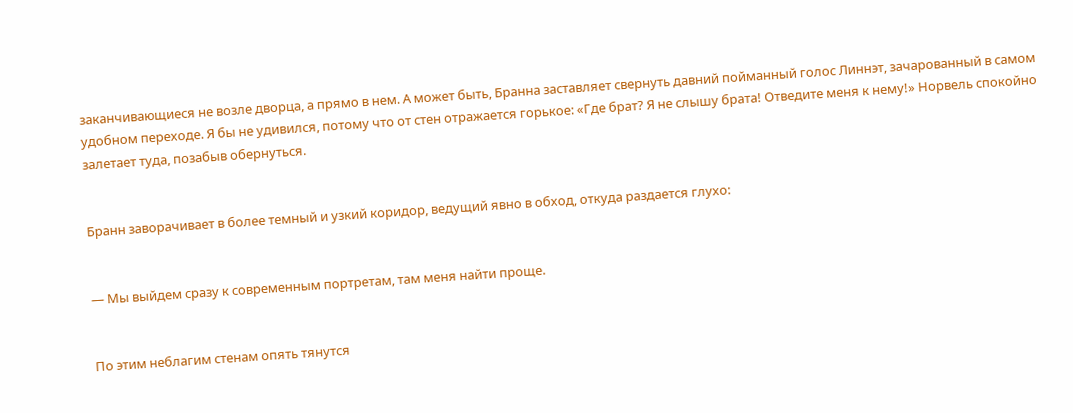заканчивающиеся не возле дворца, а прямо в нем. А может быть, Бранна заставляет свернуть давний пойманный голос Линнэт, зачарованный в самом удобном переходе. Я бы не удивился, потому что от стен отражается горькое: «Где брат? Я не слышу брата! Отведите меня к нему!» Норвель спокойно залетает туда, позабыв обернуться.


Бранн заворачивает в более темный и узкий коридор, ведущий явно в обход, откуда раздается глухо:


— Мы выйдем сразу к современным портретам, там меня найти проще.


По этим неблагим стенам опять тянутся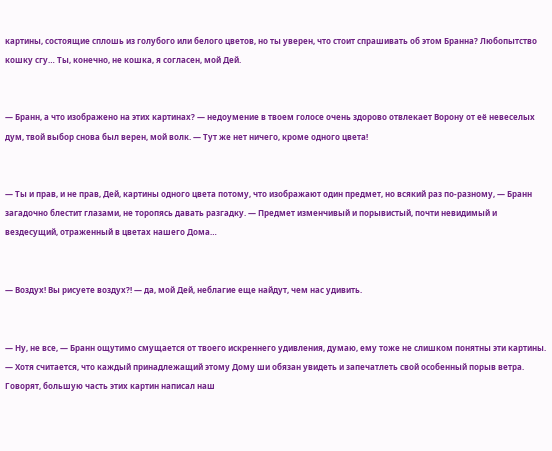картины, состоящие сплошь из голубого или белого цветов, но ты уверен, что стоит спрашивать об этом Бранна? Любопытство кошку сгу… Ты, конечно, не кошка, я согласен, мой Дей.


— Бранн, а что изображено на этих картинах? — недоумение в твоем голосе очень здорово отвлекает Ворону от её невеселых дум, твой выбор снова был верен, мой волк. — Тут же нет ничего, кроме одного цвета!


— Ты и прав, и не прав, Дей, картины одного цвета потому, что изображают один предмет, но всякий раз по-разному, — Бранн загадочно блестит глазами, не торопясь давать разгадку. — Предмет изменчивый и порывистый, почти невидимый и вездесущий, отраженный в цветах нашего Дома…


— Воздух! Вы рисуете воздух?! — да, мой Дей, неблагие еще найдут, чем нас удивить.


— Ну, не все, — Бранн ощутимо смущается от твоего искреннего удивления, думаю, ему тоже не слишком понятны эти картины. — Хотя считается, что каждый принадлежащий этому Дому ши обязан увидеть и запечатлеть свой особенный порыв ветра. Говорят, большую часть этих картин написал наш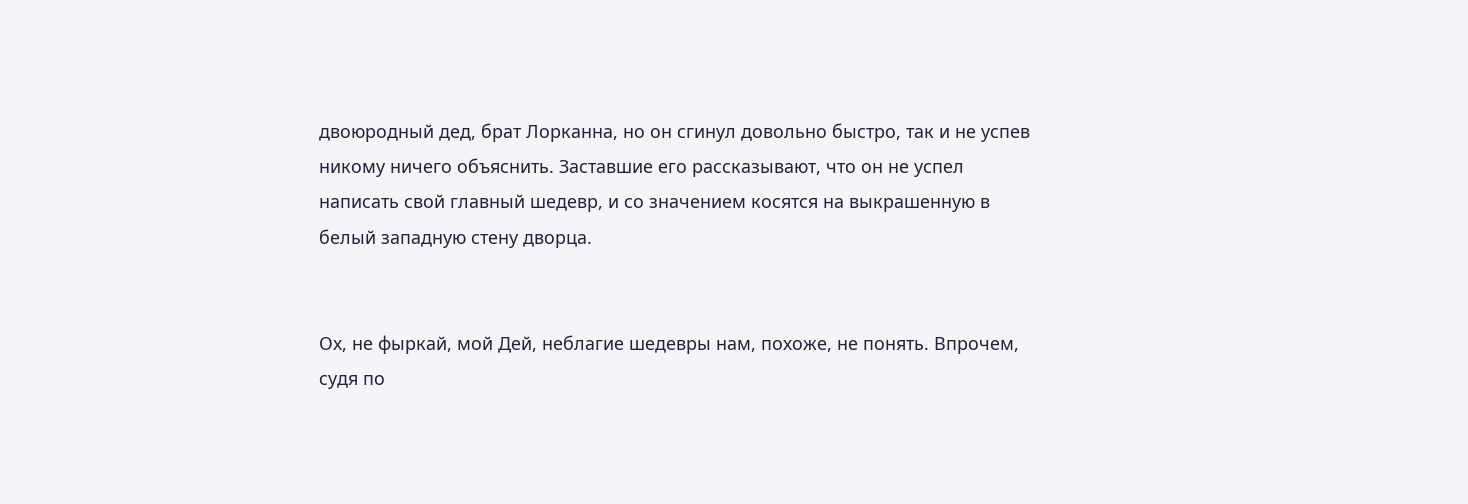двоюродный дед, брат Лорканна, но он сгинул довольно быстро, так и не успев никому ничего объяснить. Заставшие его рассказывают, что он не успел написать свой главный шедевр, и со значением косятся на выкрашенную в белый западную стену дворца.


Ох, не фыркай, мой Дей, неблагие шедевры нам, похоже, не понять. Впрочем, судя по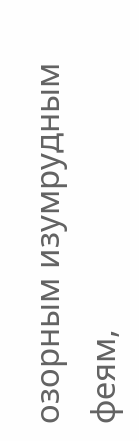озорным изумрудным феям,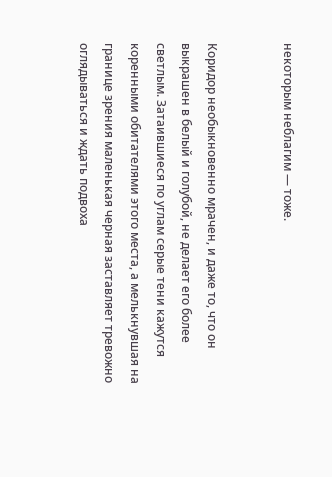некоторым неблагим — тоже.


Коридор необыкновенно мрачен, и даже то, что он выкрашен в белый и голубой, не делает его более светлым. Затаившиеся по углам серые тени кажутся коренными обитателями этого места, а мелькнувшая на границе зрения маленькая черная заставляет тревожно оглядываться и ждать подвоха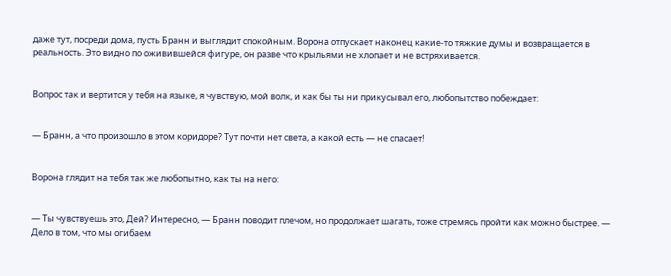даже тут, посреди дома, пусть Бранн и выглядит спокойным. Ворона отпускает наконец какие-то тяжкие думы и возвращается в реальность. Это видно по оживившейся фигуре, он разве что крыльями не хлопает и не встряхивается.


Вопрос так и вертится у тебя на языке, я чувствую, мой волк, и как бы ты ни прикусывал его, любопытство побеждает:


— Бранн, а что произошло в этом коридоре? Тут почти нет света, а какой есть — не спасает!


Ворона глядит на тебя так же любопытно, как ты на него:


— Ты чувствуешь это, Дей? Интересно, — Бранн поводит плечом, но продолжает шагать, тоже стремясь пройти как можно быстрее. — Дело в том, что мы огибаем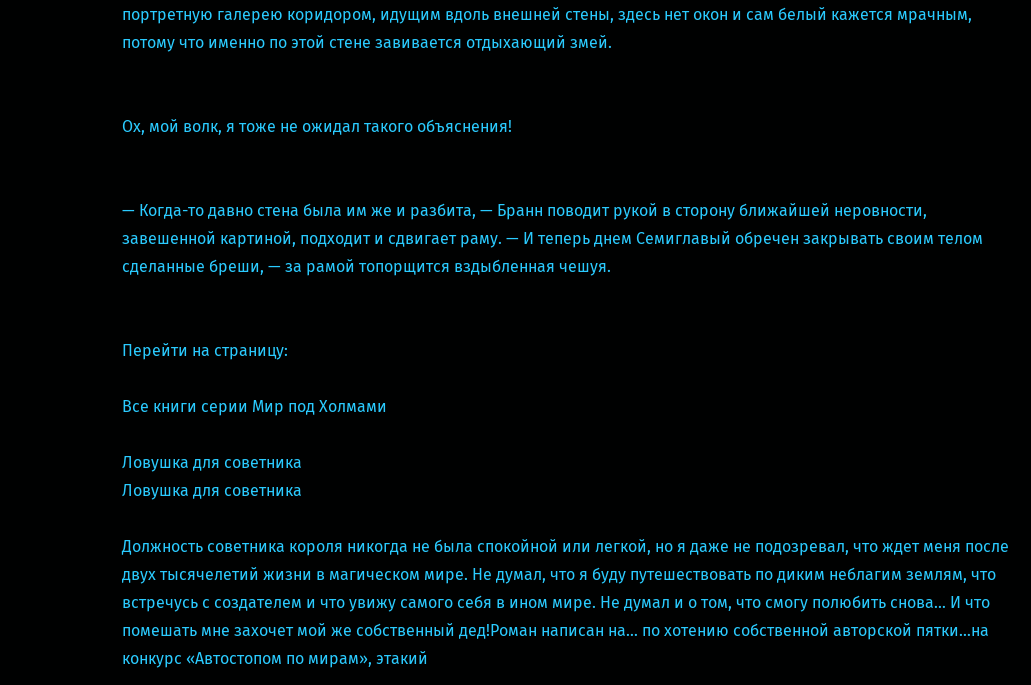портретную галерею коридором, идущим вдоль внешней стены, здесь нет окон и сам белый кажется мрачным, потому что именно по этой стене завивается отдыхающий змей.


Ох, мой волк, я тоже не ожидал такого объяснения!


— Когда-то давно стена была им же и разбита, — Бранн поводит рукой в сторону ближайшей неровности, завешенной картиной, подходит и сдвигает раму. — И теперь днем Семиглавый обречен закрывать своим телом сделанные бреши, — за рамой топорщится вздыбленная чешуя.


Перейти на страницу:

Все книги серии Мир под Холмами

Ловушка для советника
Ловушка для советника

Должность советника короля никогда не была спокойной или легкой, но я даже не подозревал, что ждет меня после двух тысячелетий жизни в магическом мире. Не думал, что я буду путешествовать по диким неблагим землям, что встречусь с создателем и что увижу самого себя в ином мире. Не думал и о том, что смогу полюбить снова… И что помешать мне захочет мой же собственный дед!Роман написан на… по хотению собственной авторской пятки…на конкурс «Автостопом по мирам», этакий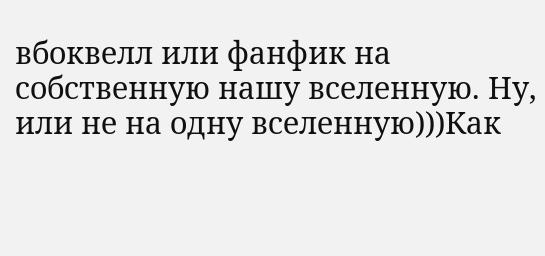вбоквелл или фанфик на собственную нашу вселенную. Ну, или не на одну вселенную)))Как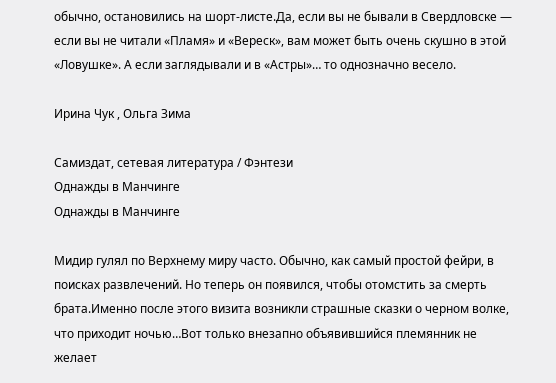обычно, остановились на шорт-листе.Да, если вы не бывали в Свердловске — если вы не читали «Пламя» и «Вереск», вам может быть очень скушно в этой «Ловушке». А если заглядывали и в «Астры»… то однозначно весело.

Ирина Чук , Ольга Зима

Самиздат, сетевая литература / Фэнтези
Однажды в Манчинге
Однажды в Манчинге

Мидир гулял по Верхнему миру часто. Обычно, как самый простой фейри, в поисках развлечений. Но теперь он появился, чтобы отомстить за смерть брата.Именно после этого визита возникли страшные сказки о черном волке, что приходит ночью…Вот только внезапно объявившийся племянник не желает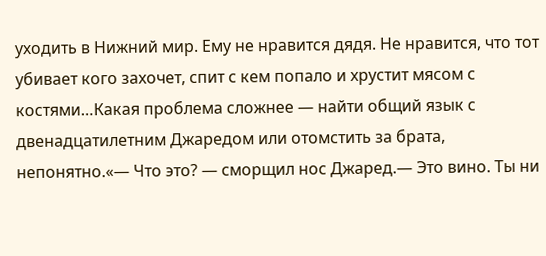уходить в Нижний мир. Ему не нравится дядя. Не нравится, что тот убивает кого захочет, спит с кем попало и хрустит мясом с костями…Какая проблема сложнее — найти общий язык с двенадцатилетним Джаредом или отомстить за брата, непонятно.«— Что это? — сморщил нос Джаред.— Это вино. Ты ни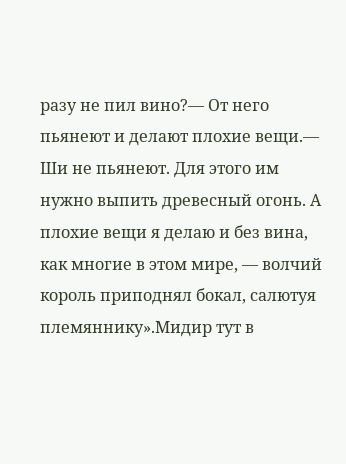разу не пил вино?— От него пьянеют и делают плохие вещи.— Ши не пьянеют. Для этого им нужно выпить древесный огонь. А плохие вещи я делаю и без вина, как многие в этом мире, — волчий король приподнял бокал, салютуя племяннику».Мидир тут в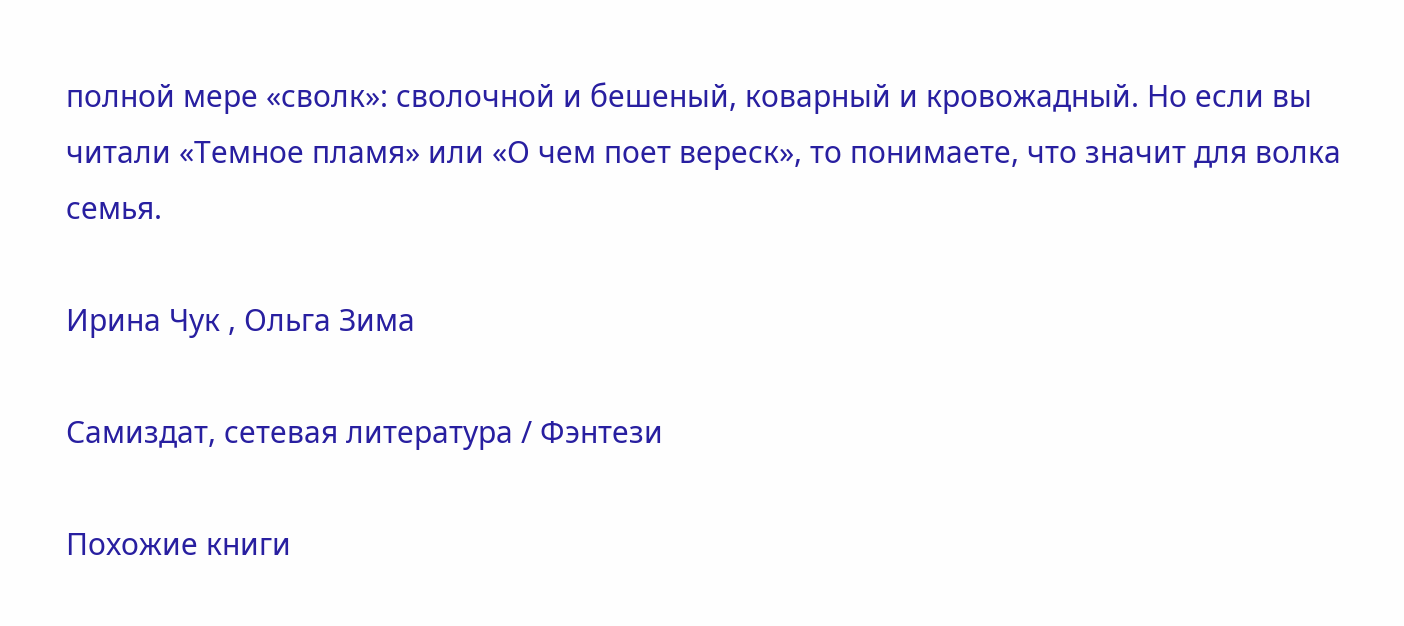полной мере «сволк»: сволочной и бешеный, коварный и кровожадный. Но если вы читали «Темное пламя» или «О чем поет вереск», то понимаете, что значит для волка семья.

Ирина Чук , Ольга Зима

Самиздат, сетевая литература / Фэнтези

Похожие книги